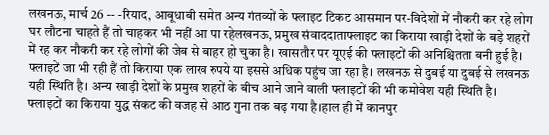लखनऊ, मार्च 26 -- -रियाद, आबूधाबी समेत अन्य गंतव्यों के फ्लाइट टिकट आसमान पर-विदेशों में नौकरी कर रहे लोग घर लौटना चाहते हैं तो चाहकर भी नहीं आ पा रहेलखनऊ, प्रमुख संवाददाताफ्लाइट का किराया खाड़ी देशों के बड़े शहरों में रह कर नौकरी कर रहे लोगों की जेब से बाहर हो चुका है। खासतौर पर यूएई की फ्लाइटों की अनिश्चितता बनी हुई है। फ्लाइटें जा भी रही हैं तो किराया एक लाख रुपये या इससे अधिक पहुंच जा रहा है। लखनऊ से दुबई या दुबई से लखनऊ यही स्थिति है। अन्य खाड़ी देशों के प्रमुख शहरों के बीच आने जाने वाली फ्लाइटों की भी कमोवेश यही स्थिति है। फ्लाइटों का किराया युद्ध संकट की वजह से आठ गुना तक बढ़ गया है।हाल ही में कानपुर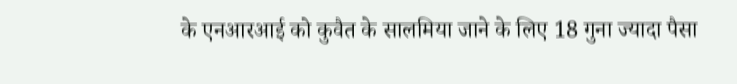के एनआरआई को कुवैत के सालमिया जाने के लिए 18 गुना ज्यादा पैसा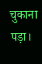चुकाना पड़ा।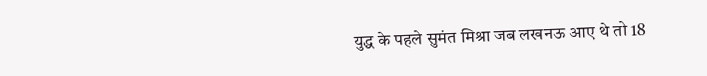युद्ध के पहले सुमंत मिश्रा जब लखनऊ आए थे तो 18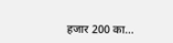हजार 200 का...